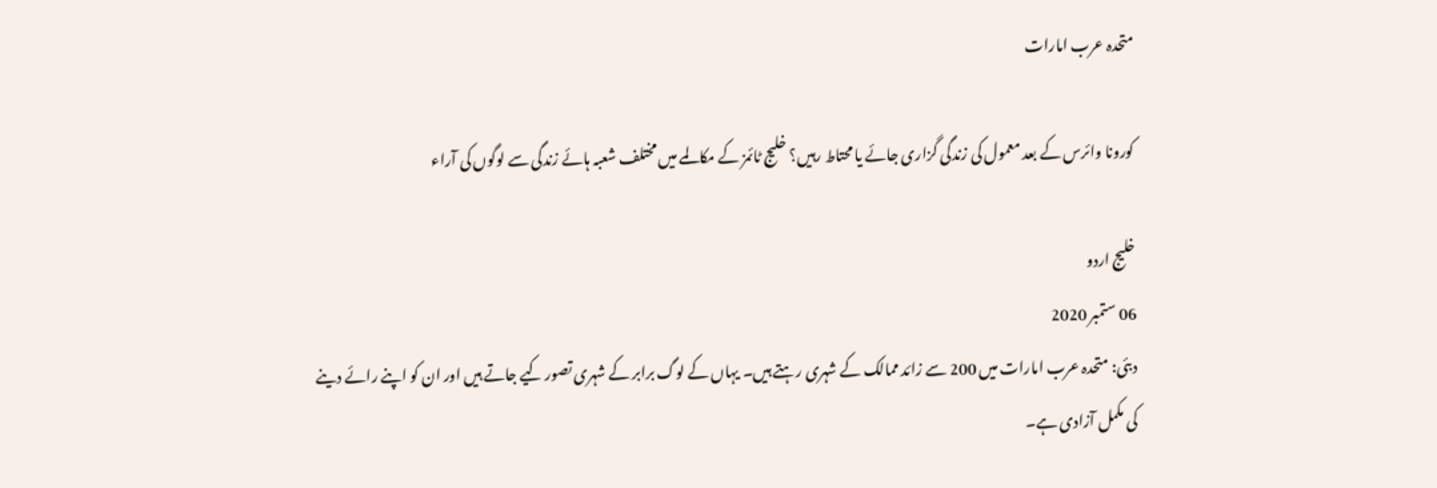متحدہ عرب امارات

کورونا وائرس کے بعد معمول کی زندگی گزاری جائے یا محتاط رہیں؟ خلیج ٹائمز کے مکالمے میں مختلف شعبہ ہائے زندگی سے لوگوں کی آراء

خلیج اردو
06 ستمبر 2020
دبئی: متحدہ عرب امارات میں 200 سے زائد ممالک کے شہری رہتے ہیں۔ یہاں کے لوگ برابر کے شہری تصور کیے جاتے ہیں اور ان کو اپنے رائے دینے کی مکمل آزادی ہے۔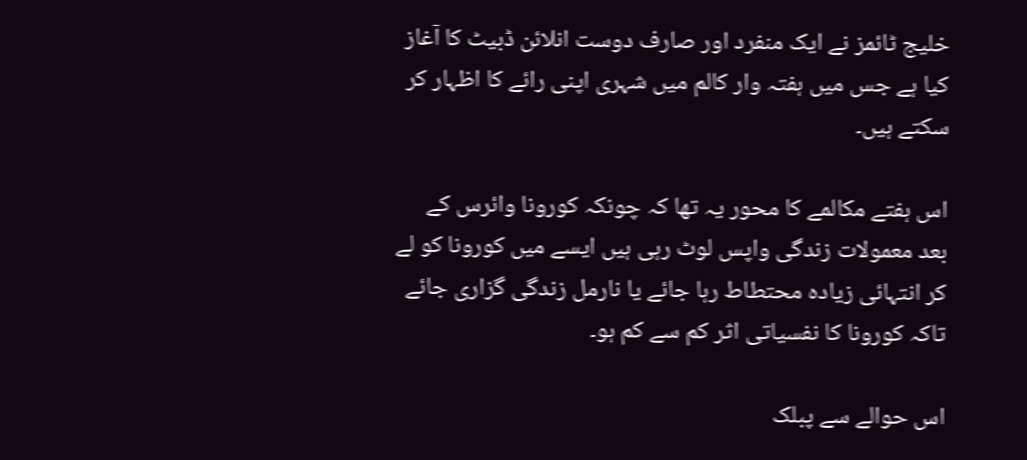خلیج ٹائمز نے ایک منفرد اور صارف دوست انلائن ڈبیٹ کا آغاز کیا ہے جس میں ہفتہ وار کالم میں شہری اپنی رائے کا اظہار کر سکتے ہیں۔

اس ہفتے مکالمے کا محور یہ تھا کہ چونکہ کورونا وائرس کے بعد معمولات زندگی واپس لوٹ رہی ہیں ایسے میں کورونا کو لے کر انتہائی زیادہ محتطاط رہا جائے یا نارمل زندگی گزاری جائے تاکہ کورونا کا نفسیاتی اثر کم سے کم ہو۔

اس حوالے سے پبلک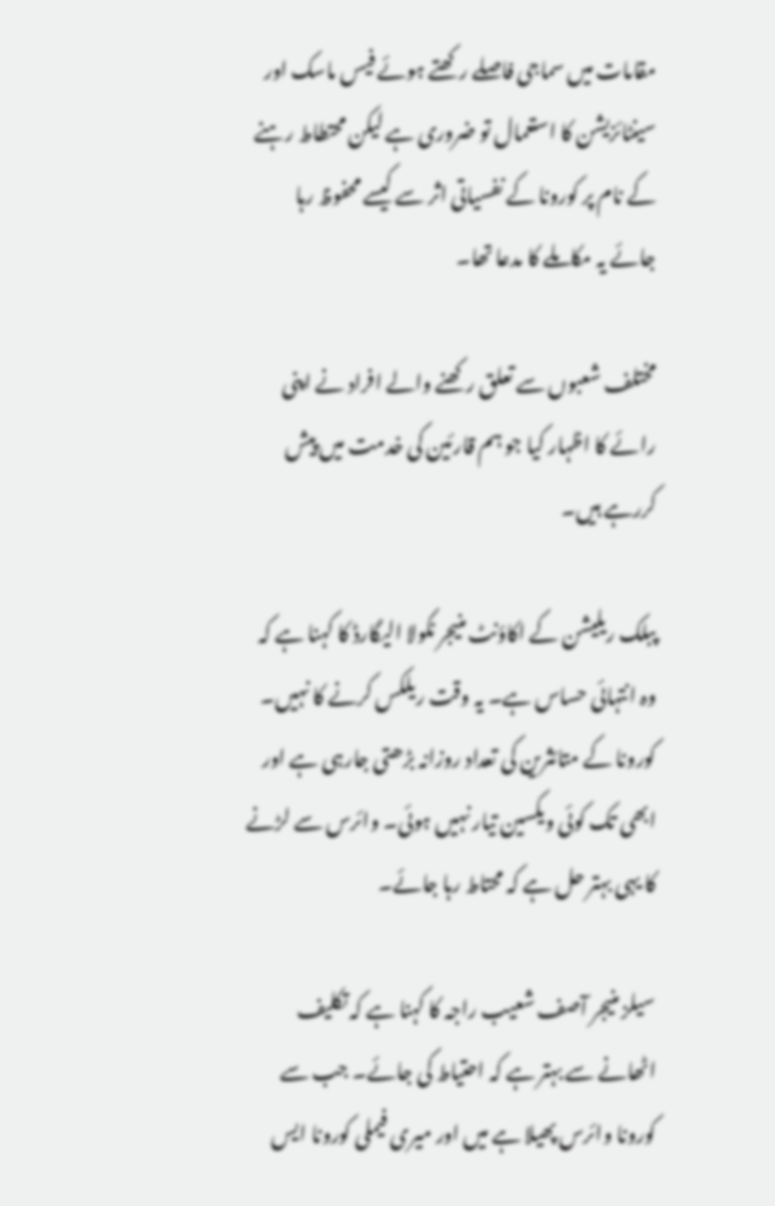مقامات میں سماجی فاصلے رکھتے ہوئے فیس ماسک اور سینٹائزیشن کا استعمال تو ضروری ہے لیکن محتطاط رہنے کے نام پر کورونا کے نفسیاتی اثر سے کیسے محفوظ رہا جائے یہ مکاملے کا مدعا تھا۔

مختلف شعبوں سے تعلق رکھنے والے افراد نے اپنی رائے کا اظہار کیا جو ہم قارئین کی خدمت میں پیش کررہے ہیں۔

پبلک ریلیشن کے اکاؤنٹ منیجر نکولا الیگارڈ کا کہنا ہے کہ وہ انتہائی حساس ہے۔ یہ وقت ریلکس کرنے کا نہیں۔ کورونا کے متائثرین کی تعداد روزانہ بڑھتی جارہی ہے اور ابھی تک کوئی ویکسین تیار نہیں ہوئی۔ وائرس سے لڑنے کا یہی بہتر حل ہے کہ محتاط رہا جائے۔

سیلز منیجر آصف شعیب راجہ کا کہنا ہے کہ تکلیف اٹھانے سے بہتر ہے کہ احتیاط کی جائے۔ جب سے کورونا وائرس پھیلا ہے میں اور میری فیملی کورونا ایس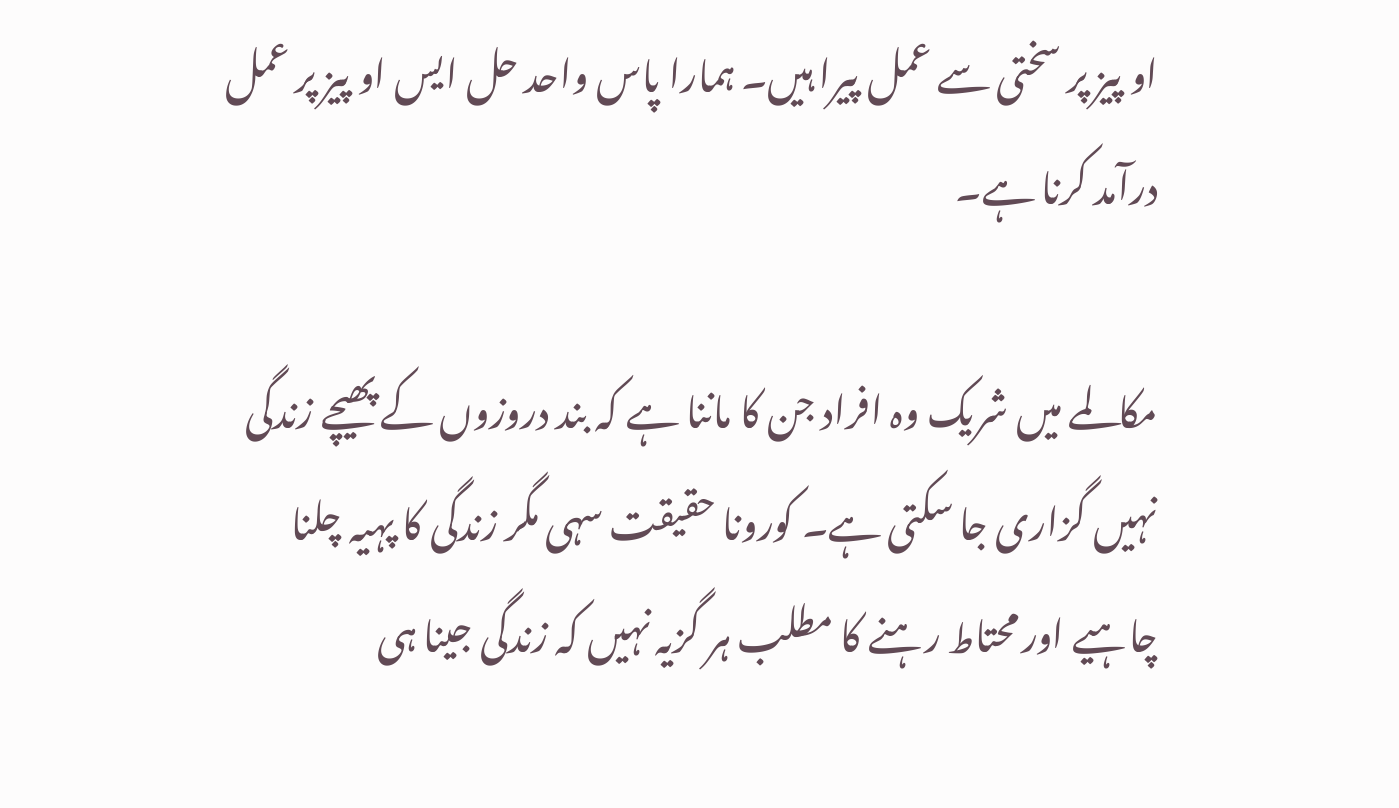او پیز پر سختی سے عمل پیرا ہیں۔ ہمارا پاس واحد حل ایس او پیز پر عمل درآمد کرنا ہے۔

مکالمے میں شریک وہ افراد جن کا ماننا ہے کہ بند دروزوں کے پھیچے زندگی نہیں گزاری جا سکتی ہے۔ کورونا حقیقت سہی مگر زندگی کا پہیہ چلنا چاہیے اور محتاط رہنے کا مطلب ہر گزیہ نہیں کہ زندگی جینا ہی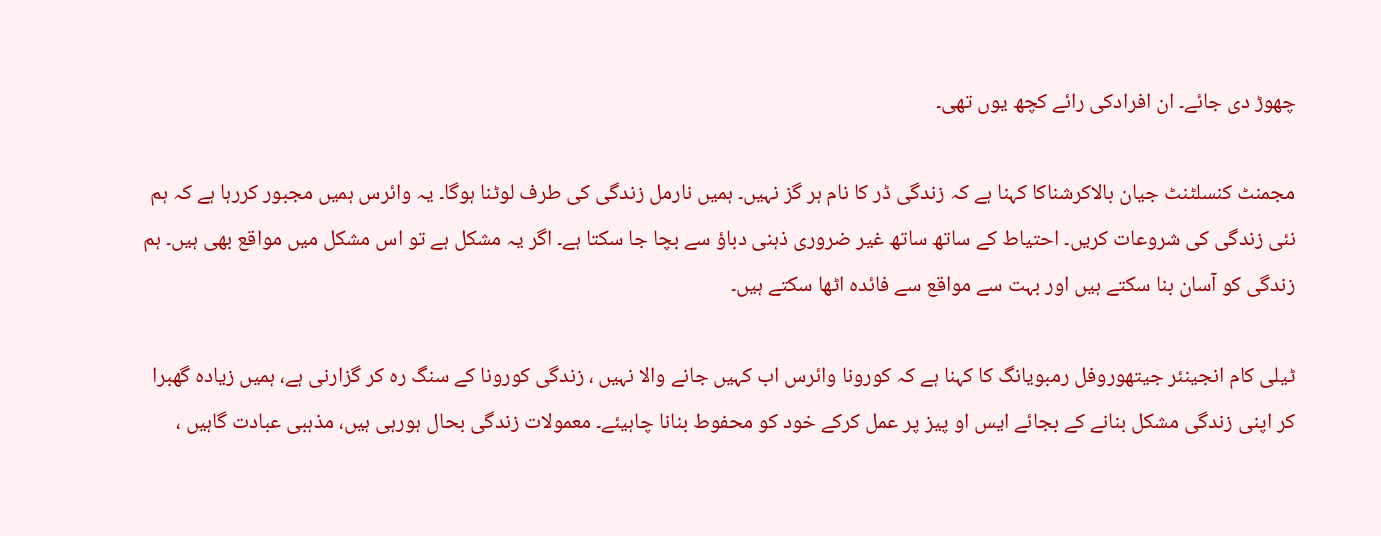چھوڑ دی جائے۔ ان افرادکی رائے کچھ یوں تھی۔

مجمنٹ کنسلٹنٹ جیان بالاکرشناکا کہنا ہے کہ زندگی ڈر کا نام ہر گز نہیں۔ ہمیں نارمل زندگی کی طرف لوٹنا ہوگا۔ یہ وائرس ہمیں مجبور کررہا ہے کہ ہم نئی زندگی کی شروعات کریں۔ احتیاط کے ساتھ ساتھ غیر ضروری ذہنی دباؤ سے بچا جا سکتا ہے۔ اگر یہ مشکل ہے تو اس مشکل میں مواقع بھی ہیں۔ ہم زندگی کو آسان بنا سکتے ہیں اور بہت سے مواقع سے فائدہ اٹھا سکتے ہیں۔

ٹیلی کام انجینئر جیتھوروفل رمبویانگ کا کہنا ہے کہ کورونا وائرس اب کہیں جانے والا نہیں ، زندگی کورونا کے سنگ رہ کر گزارنی ہے، ہمیں زیادہ گھبرا کر اپنی زندگی مشکل بنانے کے بجائے ایس او پیز پر عمل کرکے خود کو محفوط بنانا چاہیئے۔ معمولات زندگی بحال ہورہی ہیں، مذہبی عبادت گاہیں ،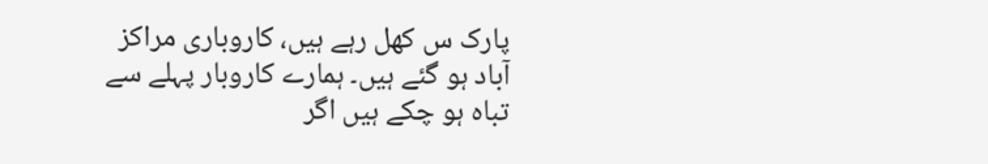پارک س کھل رہے ہیں، کاروباری مراکز آباد ہو گئے ہیں۔ ہمارے کاروبار پہلے سے تباہ ہو چکے ہیں اگر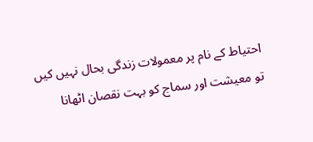احتیاط کے نام پر معمولات زندگی بحال نہیں کیں تو معیشت اور سماج کو بہت نقصان اٹھانا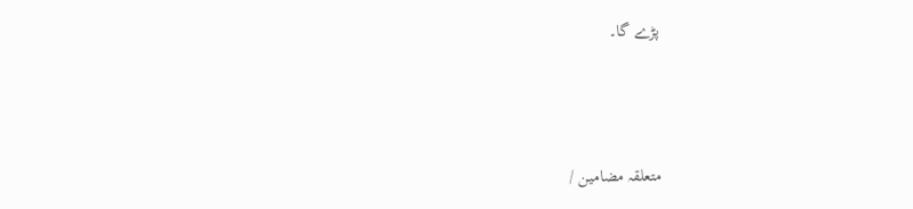پڑے گا۔



متعلقہ مضامین /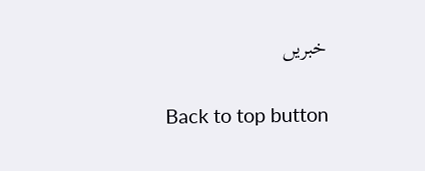خبریں

Back to top button